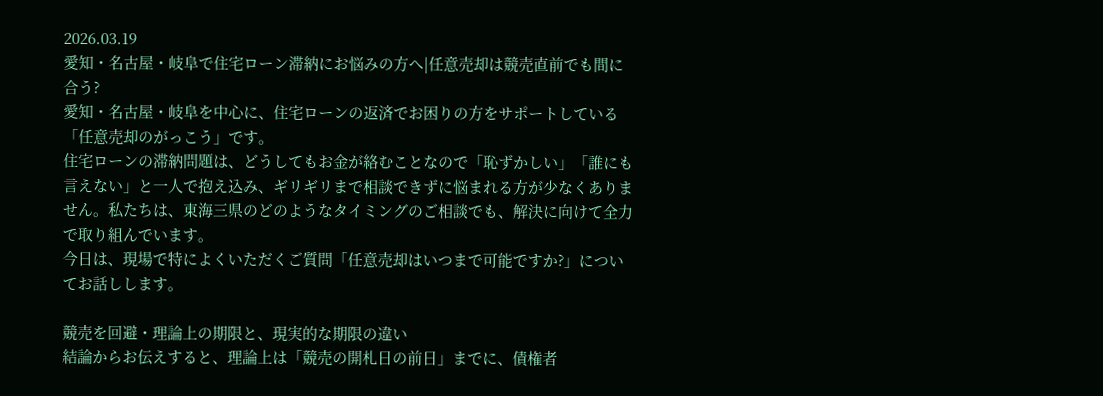2026.03.19
愛知・名古屋・岐阜で住宅ローン滞納にお悩みの方へ|任意売却は競売直前でも間に合う?
愛知・名古屋・岐阜を中心に、住宅ローンの返済でお困りの方をサポートしている「任意売却のがっこう」です。
住宅ローンの滞納問題は、どうしてもお金が絡むことなので「恥ずかしい」「誰にも言えない」と一人で抱え込み、ギリギリまで相談できずに悩まれる方が少なくありません。私たちは、東海三県のどのようなタイミングのご相談でも、解決に向けて全力で取り組んでいます。
今日は、現場で特によくいただくご質問「任意売却はいつまで可能ですか?」についてお話しします。

競売を回避・理論上の期限と、現実的な期限の違い
結論からお伝えすると、理論上は「競売の開札日の前日」までに、債権者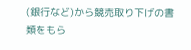(銀行など)から競売取り下げの書類をもら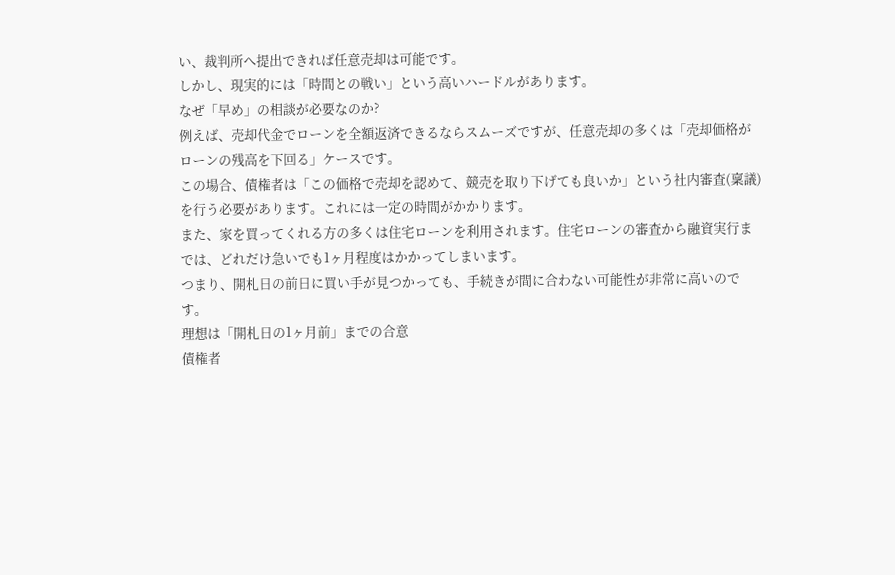い、裁判所へ提出できれば任意売却は可能です。
しかし、現実的には「時間との戦い」という高いハードルがあります。
なぜ「早め」の相談が必要なのか?
例えば、売却代金でローンを全額返済できるならスムーズですが、任意売却の多くは「売却価格がローンの残高を下回る」ケースです。
この場合、債権者は「この価格で売却を認めて、競売を取り下げても良いか」という社内審査(稟議)を行う必要があります。これには一定の時間がかかります。
また、家を買ってくれる方の多くは住宅ローンを利用されます。住宅ローンの審査から融資実行までは、どれだけ急いでも1ヶ月程度はかかってしまいます。
つまり、開札日の前日に買い手が見つかっても、手続きが間に合わない可能性が非常に高いのです。
理想は「開札日の1ヶ月前」までの合意
債権者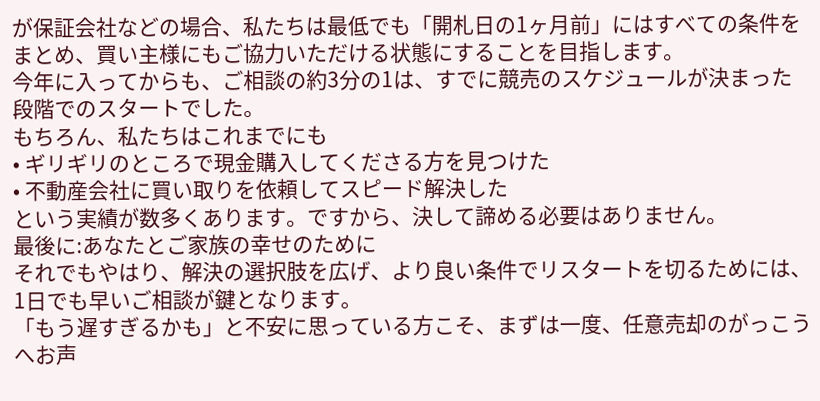が保証会社などの場合、私たちは最低でも「開札日の1ヶ月前」にはすべての条件をまとめ、買い主様にもご協力いただける状態にすることを目指します。
今年に入ってからも、ご相談の約3分の1は、すでに競売のスケジュールが決まった段階でのスタートでした。
もちろん、私たちはこれまでにも
• ギリギリのところで現金購入してくださる方を見つけた
• 不動産会社に買い取りを依頼してスピード解決した
という実績が数多くあります。ですから、決して諦める必要はありません。
最後に:あなたとご家族の幸せのために
それでもやはり、解決の選択肢を広げ、より良い条件でリスタートを切るためには、1日でも早いご相談が鍵となります。
「もう遅すぎるかも」と不安に思っている方こそ、まずは一度、任意売却のがっこうへお声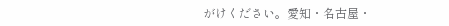がけください。愛知・名古屋・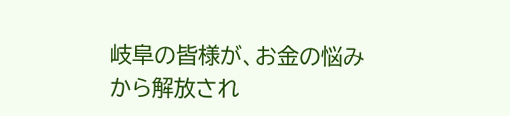岐阜の皆様が、お金の悩みから解放され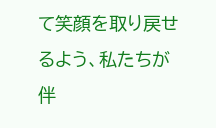て笑顔を取り戻せるよう、私たちが伴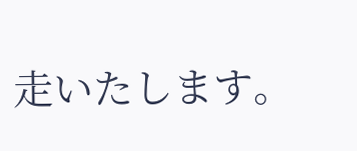走いたします。